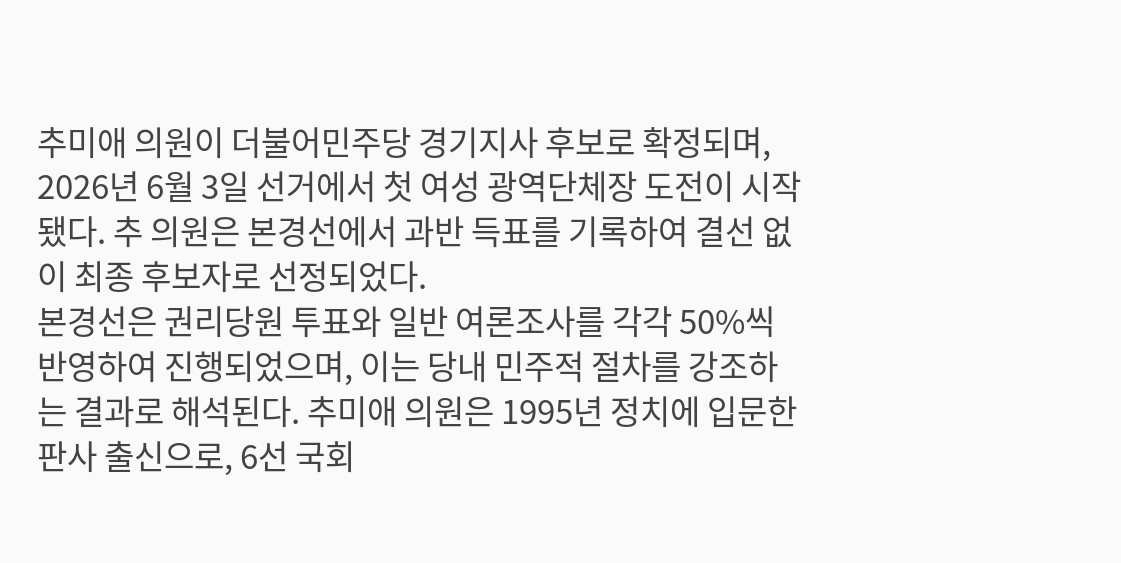추미애 의원이 더불어민주당 경기지사 후보로 확정되며, 2026년 6월 3일 선거에서 첫 여성 광역단체장 도전이 시작됐다. 추 의원은 본경선에서 과반 득표를 기록하여 결선 없이 최종 후보자로 선정되었다.
본경선은 권리당원 투표와 일반 여론조사를 각각 50%씩 반영하여 진행되었으며, 이는 당내 민주적 절차를 강조하는 결과로 해석된다. 추미애 의원은 1995년 정치에 입문한 판사 출신으로, 6선 국회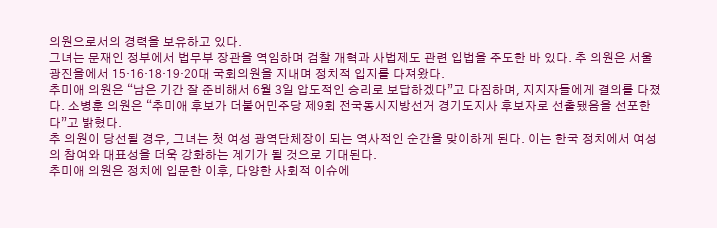의원으로서의 경력을 보유하고 있다.
그녀는 문재인 정부에서 법무부 장관을 역임하며 검찰 개혁과 사법제도 관련 입법을 주도한 바 있다. 추 의원은 서울 광진을에서 15·16·18·19·20대 국회의원을 지내며 정치적 입지를 다져왔다.
추미애 의원은 “남은 기간 잘 준비해서 6월 3일 압도적인 승리로 보답하겠다”고 다짐하며, 지지자들에게 결의를 다졌다. 소병훈 의원은 “추미애 후보가 더불어민주당 제9회 전국동시지방선거 경기도지사 후보자로 선출됐음을 선포한다”고 밝혔다.
추 의원이 당선될 경우, 그녀는 첫 여성 광역단체장이 되는 역사적인 순간을 맞이하게 된다. 이는 한국 정치에서 여성의 참여와 대표성을 더욱 강화하는 계기가 될 것으로 기대된다.
추미애 의원은 정치에 입문한 이후, 다양한 사회적 이슈에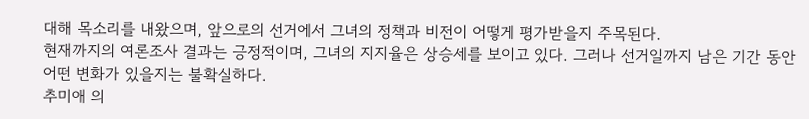대해 목소리를 내왔으며, 앞으로의 선거에서 그녀의 정책과 비전이 어떻게 평가받을지 주목된다.
현재까지의 여론조사 결과는 긍정적이며, 그녀의 지지율은 상승세를 보이고 있다. 그러나 선거일까지 남은 기간 동안 어떤 변화가 있을지는 불확실하다.
추미애 의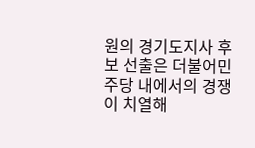원의 경기도지사 후보 선출은 더불어민주당 내에서의 경쟁이 치열해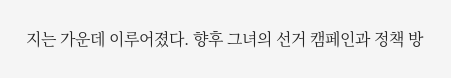지는 가운데 이루어졌다. 향후 그녀의 선거 캠페인과 정책 방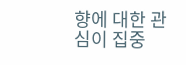향에 대한 관심이 집중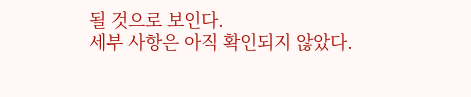될 것으로 보인다.
세부 사항은 아직 확인되지 않았다.